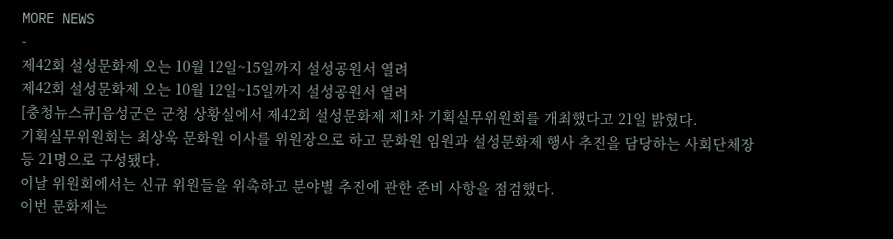MORE NEWS
-
제42회 설성문화제 오는 10월 12일~15일까지 설성공원서 열려
제42회 설성문화제 오는 10월 12일~15일까지 설성공원서 열려
[충청뉴스큐]음성군은 군청 상황실에서 제42회 설성문화제 제1차 기획실무위원회를 개최했다고 21일 밝혔다.
기획실무위원회는 최상욱 문화원 이사를 위원장으로 하고 문화원 임원과 설성문화제 행사 추진을 담당하는 사회단체장 등 21명으로 구성됐다.
이날 위원회에서는 신규 위원들을 위촉하고 분야별 추진에 관한 준비 사항을 점검했다.
이번 문화제는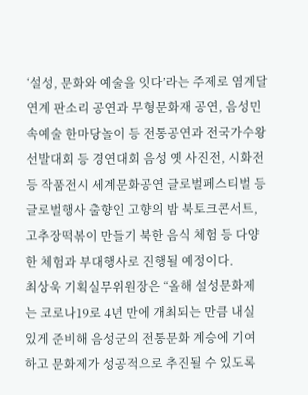‘설성, 문화와 예술을 잇다’라는 주제로 염계달 연계 판소리 공연과 무형문화재 공연, 음성민속예술 한마당놀이 등 전통공연과 전국가수왕 선발대회 등 경연대회 음성 옛 사진전, 시화전 등 작품전시 세계문화공연 글로벌페스티벌 등 글로벌행사 출향인 고향의 밤 북토크콘서트, 고추장떡볶이 만들기 북한 음식 체험 등 다양한 체험과 부대행사로 진행될 예정이다.
최상욱 기획실무위원장은 “올해 설성문화제는 코로나19로 4년 만에 개최되는 만큼 내실 있게 준비해 음성군의 전통문화 계승에 기여하고 문화제가 성공적으로 추진될 수 있도록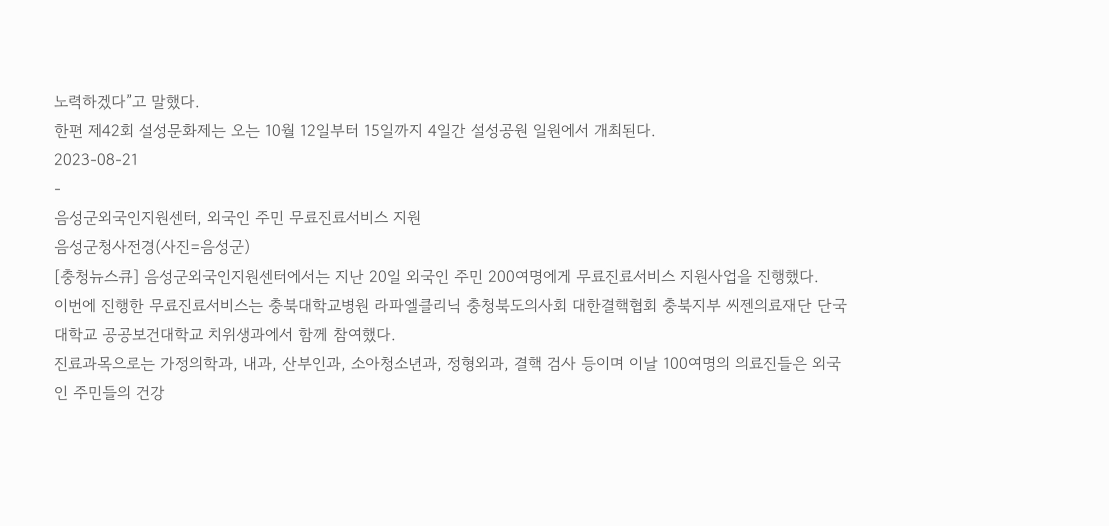노력하겠다”고 말했다.
한편 제42회 설성문화제는 오는 10월 12일부터 15일까지 4일간 설성공원 일원에서 개최된다.
2023-08-21
-
음성군외국인지원센터, 외국인 주민 무료진료서비스 지원
음성군청사전경(사진=음성군)
[충청뉴스큐] 음성군외국인지원센터에서는 지난 20일 외국인 주민 200여명에게 무료진료서비스 지원사업을 진행했다.
이번에 진행한 무료진료서비스는 충북대학교병원 라파엘클리닉 충청북도의사회 대한결핵협회 충북지부 씨젠의료재단 단국대학교 공공보건대학교 치위생과에서 함께 참여했다.
진료과목으로는 가정의학과, 내과, 산부인과, 소아청소년과, 정형외과, 결핵 검사 등이며 이날 100여명의 의료진들은 외국인 주민들의 건강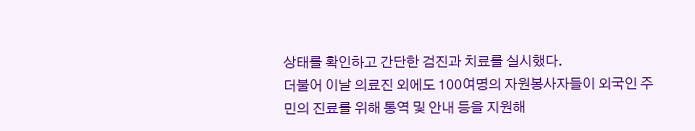상태를 확인하고 간단한 검진과 치료를 실시했다.
더불어 이날 의료진 외에도 100여명의 자원봉사자들이 외국인 주민의 진료를 위해 통역 및 안내 등을 지원해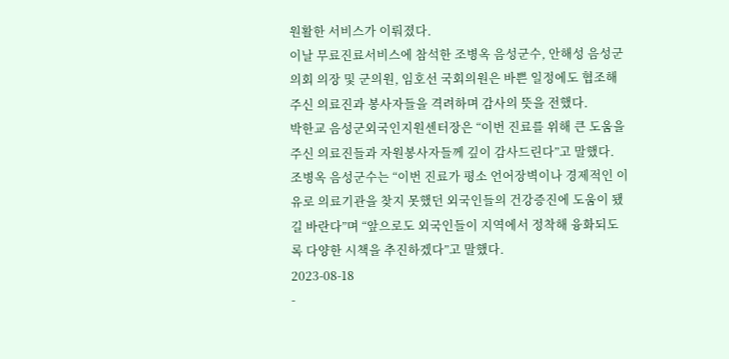원활한 서비스가 이뤄졌다.
이날 무료진료서비스에 참석한 조병옥 음성군수, 안해성 음성군의회 의장 및 군의원, 임호선 국회의원은 바쁜 일정에도 협조해주신 의료진과 봉사자들을 격려하며 감사의 뜻을 전했다.
박한교 음성군외국인지원센터장은 “이번 진료를 위해 큰 도움을 주신 의료진들과 자원봉사자들께 깊이 감사드린다”고 말했다.
조병옥 음성군수는 “이번 진료가 평소 언어장벽이나 경제적인 이유로 의료기관을 찾지 못했던 외국인들의 건강증진에 도움이 됐길 바란다”며 “앞으로도 외국인들이 지역에서 정착해 융화되도록 다양한 시책을 추진하겠다”고 말했다.
2023-08-18
-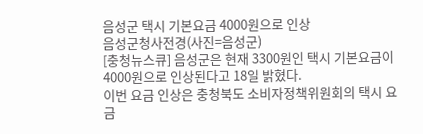음성군 택시 기본요금 4000원으로 인상
음성군청사전경(사진=음성군)
[충청뉴스큐] 음성군은 현재 3300원인 택시 기본요금이 4000원으로 인상된다고 18일 밝혔다.
이번 요금 인상은 충청북도 소비자정책위원회의 택시 요금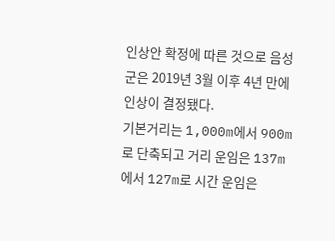인상안 확정에 따른 것으로 음성군은 2019년 3월 이후 4년 만에 인상이 결정됐다.
기본거리는 1,000m에서 900m로 단축되고 거리 운임은 137m에서 127m로 시간 운임은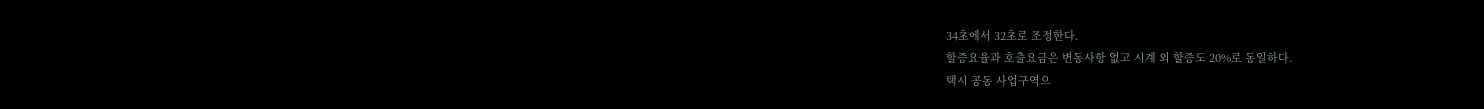34초에서 32초로 조정한다.
할증요율과 호출요금은 변동사항 없고 시계 외 할증도 20%로 동일하다.
택시 공동 사업구역으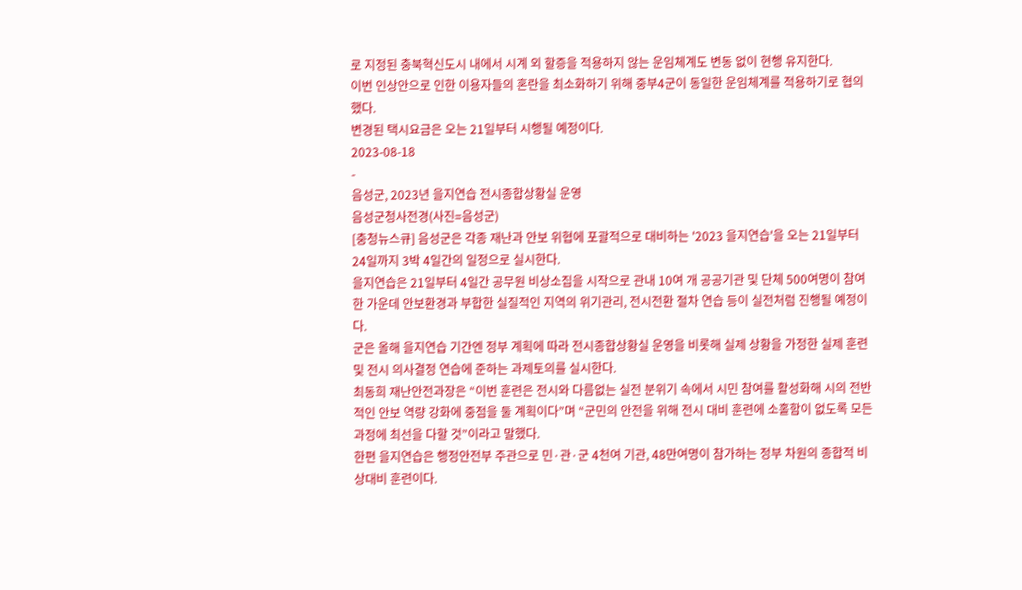로 지정된 충북혁신도시 내에서 시계 외 할증을 적용하지 않는 운임체계도 변동 없이 현행 유지한다.
이번 인상안으로 인한 이용자들의 혼란을 최소화하기 위해 중부4군이 동일한 운임체계를 적용하기로 협의했다.
변경된 택시요금은 오는 21일부터 시행될 예정이다.
2023-08-18
-
음성군, 2023년 을지연습 전시종합상황실 운영
음성군청사전경(사진=음성군)
[충청뉴스큐] 음성군은 각종 재난과 안보 위협에 포괄적으로 대비하는 '2023 을지연습'을 오는 21일부터 24일까지 3박 4일간의 일정으로 실시한다.
을지연습은 21일부터 4일간 공무원 비상소집을 시작으로 관내 10여 개 공공기관 및 단체 500여명이 참여한 가운데 안보환경과 부합한 실질적인 지역의 위기관리, 전시전환 절차 연습 등이 실전처럼 진행될 예정이다.
군은 올해 을지연습 기간엔 정부 계획에 따라 전시종합상황실 운영을 비롯해 실제 상황을 가정한 실제 훈련 및 전시 의사결정 연습에 준하는 과제토의를 실시한다.
최동희 재난안전과장은 “이번 훈련은 전시와 다름없는 실전 분위기 속에서 시민 참여를 활성화해 시의 전반적인 안보 역량 강화에 중점을 둘 계획이다”며 “군민의 안전을 위해 전시 대비 훈련에 소홀함이 없도록 모든 과정에 최선을 다할 것”이라고 말했다.
한편 을지연습은 행정안전부 주관으로 민·관·군 4천여 기관, 48만여명이 참가하는 정부 차원의 종합적 비상대비 훈련이다.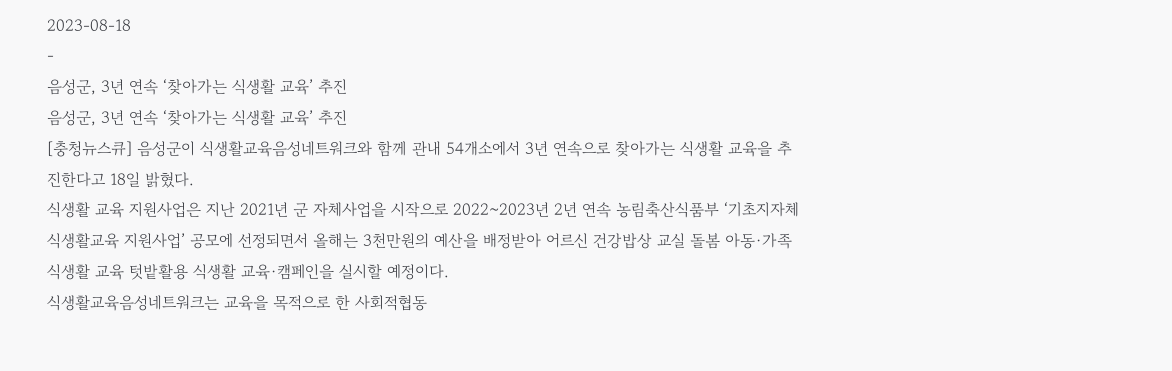2023-08-18
-
음성군, 3년 연속 ‘찾아가는 식생활 교육’ 추진
음성군, 3년 연속 ‘찾아가는 식생활 교육’ 추진
[충청뉴스큐] 음성군이 식생활교육음성네트워크와 함께 관내 54개소에서 3년 연속으로 찾아가는 식생활 교육을 추진한다고 18일 밝혔다.
식생활 교육 지원사업은 지난 2021년 군 자체사업을 시작으로 2022~2023년 2년 연속 농림축산식품부 ‘기초지자체 식생활교육 지원사업’ 공모에 선정되면서 올해는 3천만원의 예산을 배정받아 어르신 건강밥상 교실 돌봄 아동·가족 식생활 교육 텃밭활용 식생활 교육·캠페인을 실시할 예정이다.
식생활교육음성네트워크는 교육을 목적으로 한 사회적협동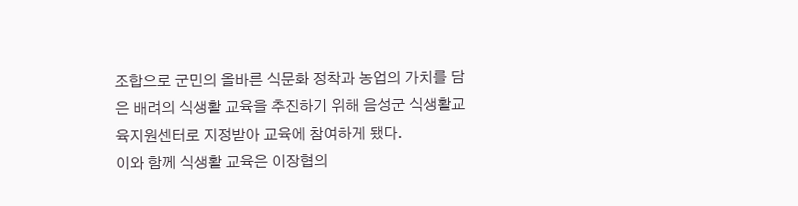조합으로 군민의 올바른 식문화 정착과 농업의 가치를 담은 배려의 식생활 교육을 추진하기 위해 음성군 식생활교육지원센터로 지정받아 교육에 참여하게 됐다.
이와 함께 식생활 교육은 이장협의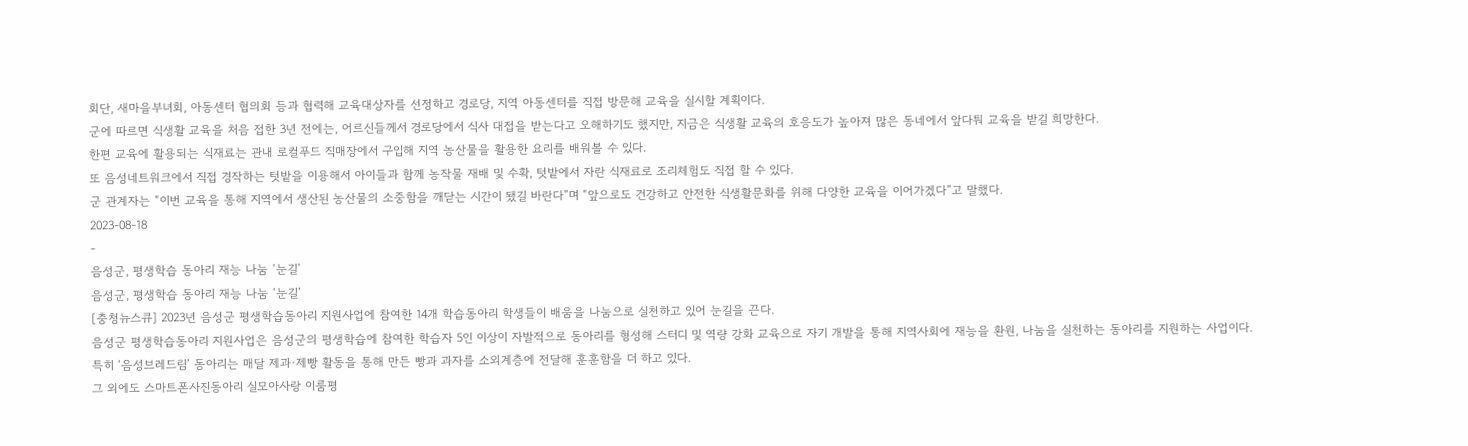회단, 새마을부녀회, 아동센터 협의회 등과 협력해 교육대상자를 선정하고 경로당, 지역 아동센터를 직접 방문해 교육을 실시할 계획이다.
군에 따르면 식생활 교육을 처음 접한 3년 전에는, 어르신들께서 경로당에서 식사 대접을 받는다고 오해하기도 했지만, 지금은 식생활 교육의 호응도가 높아져 많은 동네에서 앞다퉈 교육을 받길 희망한다.
한편 교육에 활용되는 식재료는 관내 로컬푸드 직매장에서 구입해 지역 농산물을 활용한 요리를 배워볼 수 있다.
또 음성네트워크에서 직접 경작하는 텃밭을 이용해서 아이들과 함께 농작물 재배 및 수확, 텃밭에서 자란 식재료로 조리체험도 직접 할 수 있다.
군 관계자는 “이번 교육을 통해 지역에서 생산된 농산물의 소중함을 깨닫는 시간이 됐길 바란다”며 “앞으로도 건강하고 안전한 식생활문화를 위해 다양한 교육을 이어가겠다”고 말했다.
2023-08-18
-
음성군, 평생학습 동아리 재능 나눔 ‘눈길’
음성군, 평생학습 동아리 재능 나눔 ‘눈길’
[충청뉴스큐] 2023년 음성군 평생학습동아리 지원사업에 참여한 14개 학습동아리 학생들이 배움을 나눔으로 실천하고 있어 눈길을 끈다.
음성군 평생학습동아리 지원사업은 음성군의 평생학습에 참여한 학습자 5인 이상이 자발적으로 동아리를 형성해 스터디 및 역량 강화 교육으로 자기 개발을 통해 지역사회에 재능을 환원, 나눔을 실천하는 동아리를 지원하는 사업이다.
특히 ‘음성브레드림’ 동아리는 매달 제과·제빵 활동을 통해 만든 빵과 과자를 소외계층에 전달해 훈훈함을 더 하고 있다.
그 외에도 스마트폰사진동아리 실모아사랑 이룸평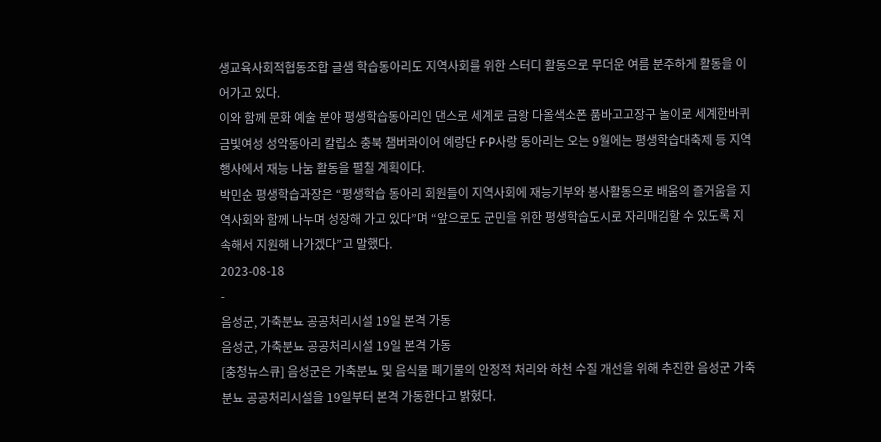생교육사회적협동조합 글샘 학습동아리도 지역사회를 위한 스터디 활동으로 무더운 여름 분주하게 활동을 이어가고 있다.
이와 함께 문화 예술 분야 평생학습동아리인 댄스로 세계로 금왕 다올색소폰 품바고고장구 놀이로 세계한바퀴 금빛여성 성악동아리 칼립소 충북 챔버콰이어 예랑단 F·P사랑 동아리는 오는 9월에는 평생학습대축제 등 지역 행사에서 재능 나눔 활동을 펼칠 계획이다.
박민순 평생학습과장은 “평생학습 동아리 회원들이 지역사회에 재능기부와 봉사활동으로 배움의 즐거움을 지역사회와 함께 나누며 성장해 가고 있다”며 “앞으로도 군민을 위한 평생학습도시로 자리매김할 수 있도록 지속해서 지원해 나가겠다”고 말했다.
2023-08-18
-
음성군, 가축분뇨 공공처리시설 19일 본격 가동
음성군, 가축분뇨 공공처리시설 19일 본격 가동
[충청뉴스큐] 음성군은 가축분뇨 및 음식물 폐기물의 안정적 처리와 하천 수질 개선을 위해 추진한 음성군 가축분뇨 공공처리시설을 19일부터 본격 가동한다고 밝혔다.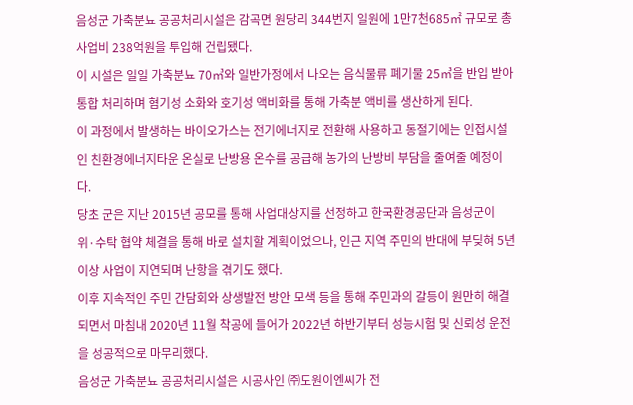음성군 가축분뇨 공공처리시설은 감곡면 원당리 344번지 일원에 1만7천685㎡ 규모로 총사업비 238억원을 투입해 건립됐다.
이 시설은 일일 가축분뇨 70㎥와 일반가정에서 나오는 음식물류 폐기물 25㎥을 반입 받아 통합 처리하며 혐기성 소화와 호기성 액비화를 통해 가축분 액비를 생산하게 된다.
이 과정에서 발생하는 바이오가스는 전기에너지로 전환해 사용하고 동절기에는 인접시설인 친환경에너지타운 온실로 난방용 온수를 공급해 농가의 난방비 부담을 줄여줄 예정이다.
당초 군은 지난 2015년 공모를 통해 사업대상지를 선정하고 한국환경공단과 음성군이 위·수탁 협약 체결을 통해 바로 설치할 계획이었으나, 인근 지역 주민의 반대에 부딪혀 5년 이상 사업이 지연되며 난항을 겪기도 했다.
이후 지속적인 주민 간담회와 상생발전 방안 모색 등을 통해 주민과의 갈등이 원만히 해결되면서 마침내 2020년 11월 착공에 들어가 2022년 하반기부터 성능시험 및 신뢰성 운전을 성공적으로 마무리했다.
음성군 가축분뇨 공공처리시설은 시공사인 ㈜도원이엔씨가 전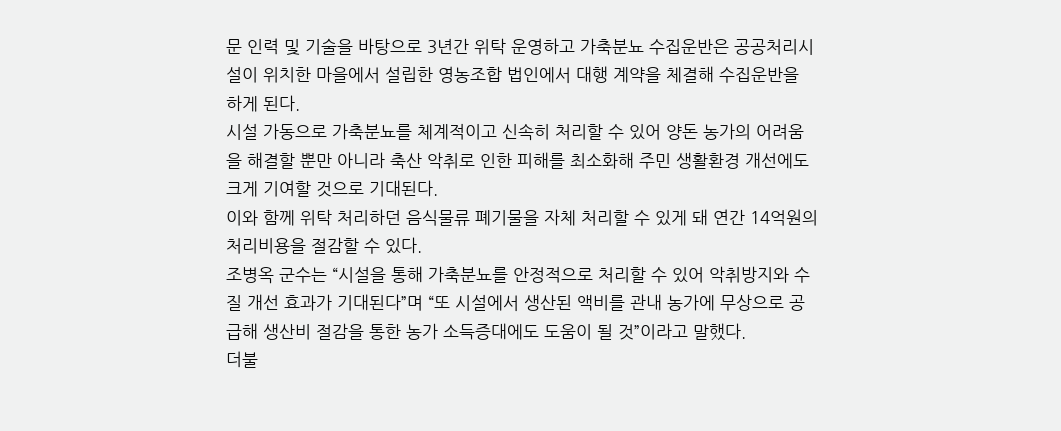문 인력 및 기술을 바탕으로 3년간 위탁 운영하고 가축분뇨 수집운반은 공공처리시설이 위치한 마을에서 설립한 영농조합 법인에서 대행 계약을 체결해 수집운반을 하게 된다.
시설 가동으로 가축분뇨를 체계적이고 신속히 처리할 수 있어 양돈 농가의 어려움을 해결할 뿐만 아니라 축산 악취로 인한 피해를 최소화해 주민 생활환경 개선에도 크게 기여할 것으로 기대된다.
이와 함께 위탁 처리하던 음식물류 폐기물을 자체 처리할 수 있게 돼 연간 14억원의 처리비용을 절감할 수 있다.
조병옥 군수는 “시설을 통해 가축분뇨를 안정적으로 처리할 수 있어 악취방지와 수질 개선 효과가 기대된다”며 “또 시설에서 생산된 액비를 관내 농가에 무상으로 공급해 생산비 절감을 통한 농가 소득증대에도 도움이 될 것”이라고 말했다.
더불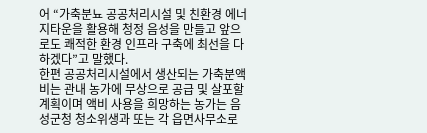어 “가축분뇨 공공처리시설 및 친환경 에너지타운을 활용해 청정 음성을 만들고 앞으로도 쾌적한 환경 인프라 구축에 최선을 다하겠다”고 말했다.
한편 공공처리시설에서 생산되는 가축분액비는 관내 농가에 무상으로 공급 및 살포할 계획이며 액비 사용을 희망하는 농가는 음성군청 청소위생과 또는 각 읍면사무소로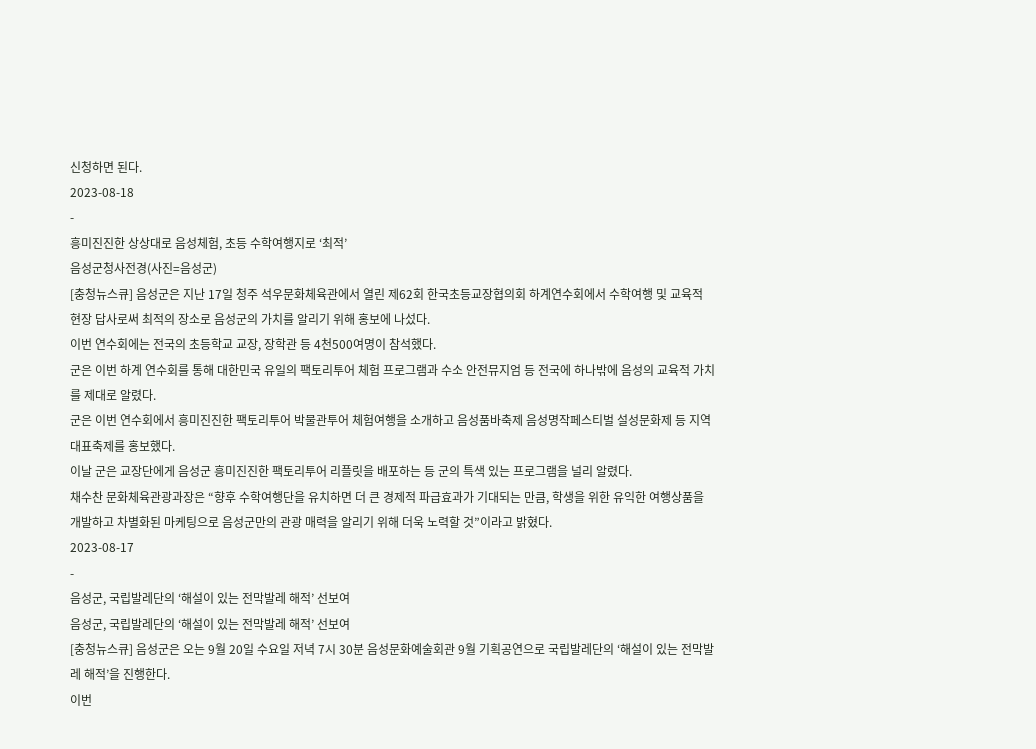신청하면 된다.
2023-08-18
-
흥미진진한 상상대로 음성체험, 초등 수학여행지로 ‘최적’
음성군청사전경(사진=음성군)
[충청뉴스큐] 음성군은 지난 17일 청주 석우문화체육관에서 열린 제62회 한국초등교장협의회 하계연수회에서 수학여행 및 교육적 현장 답사로써 최적의 장소로 음성군의 가치를 알리기 위해 홍보에 나섰다.
이번 연수회에는 전국의 초등학교 교장, 장학관 등 4천500여명이 참석했다.
군은 이번 하계 연수회를 통해 대한민국 유일의 팩토리투어 체험 프로그램과 수소 안전뮤지엄 등 전국에 하나밖에 음성의 교육적 가치를 제대로 알렸다.
군은 이번 연수회에서 흥미진진한 팩토리투어 박물관투어 체험여행을 소개하고 음성품바축제 음성명작페스티벌 설성문화제 등 지역 대표축제를 홍보했다.
이날 군은 교장단에게 음성군 흥미진진한 팩토리투어 리플릿을 배포하는 등 군의 특색 있는 프로그램을 널리 알렸다.
채수찬 문화체육관광과장은 “향후 수학여행단을 유치하면 더 큰 경제적 파급효과가 기대되는 만큼, 학생을 위한 유익한 여행상품을 개발하고 차별화된 마케팅으로 음성군만의 관광 매력을 알리기 위해 더욱 노력할 것”이라고 밝혔다.
2023-08-17
-
음성군, 국립발레단의 ‘해설이 있는 전막발레 해적’ 선보여
음성군, 국립발레단의 ‘해설이 있는 전막발레 해적’ 선보여
[충청뉴스큐] 음성군은 오는 9월 20일 수요일 저녁 7시 30분 음성문화예술회관 9월 기획공연으로 국립발레단의 ‘해설이 있는 전막발레 해적’을 진행한다.
이번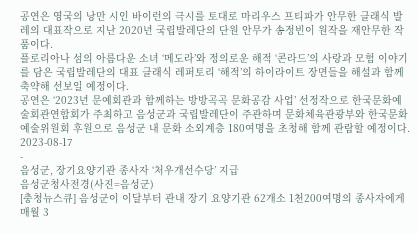공연은 영국의 낭만 시인 바이런의 극시를 토대로 마리우스 프티파가 안무한 클래식 발레의 대표작으로 지난 2020년 국립발레단의 단원 안무가 송정빈이 원작을 재안무한 작품이다.
플로리아나 섬의 아름다운 소녀 ‘메도라’와 정의로운 해적 ‘콘라드’의 사랑과 모험 이야기를 담은 국립발레단의 대표 클래식 레퍼토리 ‘해적’의 하이라이트 장면들을 해설과 함께 축약해 선보일 예정이다.
공연은 ‘2023년 문예회관과 함께하는 방방곡곡 문화공감 사업’ 선정작으로 한국문화예술회관연합회가 주최하고 음성군과 국립발레단이 주관하며 문화체육관광부와 한국문화예술위원회 후원으로 음성군 내 문화 소외계층 180여명을 초청해 함께 관람할 예정이다.
2023-08-17
-
음성군, 장기요양기관 종사자 ‘처우개선수당’ 지급
음성군청사전경(사진=음성군)
[충청뉴스큐] 음성군이 이달부터 관내 장기 요양기관 62개소 1천200여명의 종사자에게 매월 3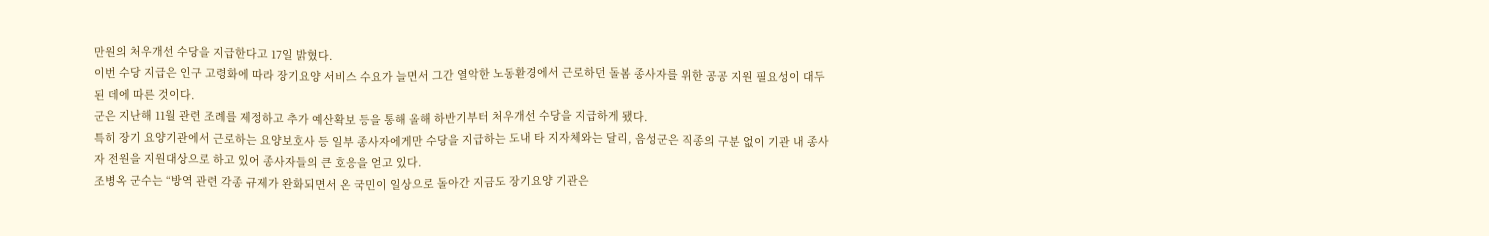만원의 처우개선 수당을 지급한다고 17일 밝혔다.
이번 수당 지급은 인구 고령화에 따라 장기요양 서비스 수요가 늘면서 그간 열악한 노동환경에서 근로하던 돌봄 종사자를 위한 공공 지원 필요성이 대두된 데에 따른 것이다.
군은 지난해 11월 관련 조례를 제정하고 추가 예산확보 등을 통해 올해 하반기부터 처우개선 수당을 지급하게 됐다.
특히 장기 요양기관에서 근로하는 요양보호사 등 일부 종사자에게만 수당을 지급하는 도내 타 지자체와는 달리, 음성군은 직종의 구분 없이 기관 내 종사자 전원을 지원대상으로 하고 있어 종사자들의 큰 호응을 얻고 있다.
조병옥 군수는 “방역 관련 각종 규제가 완화되면서 온 국민이 일상으로 돌아간 지금도 장기요양 기관은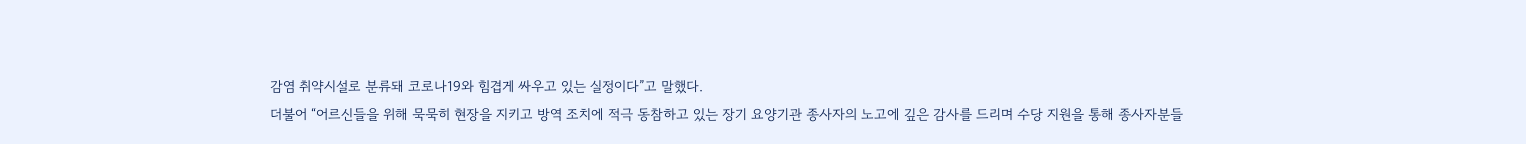감염 취약시설로 분류돼 코로나19와 힘겹게 싸우고 있는 실정이다”고 말했다.
더불어 “어르신들을 위해 묵묵히 현장을 지키고 방역 조치에 적극 동참하고 있는 장기 요양기관 종사자의 노고에 깊은 감사를 드리며 수당 지원을 통해 종사자분들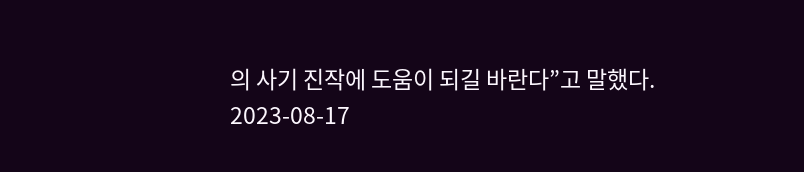의 사기 진작에 도움이 되길 바란다”고 말했다.
2023-08-17